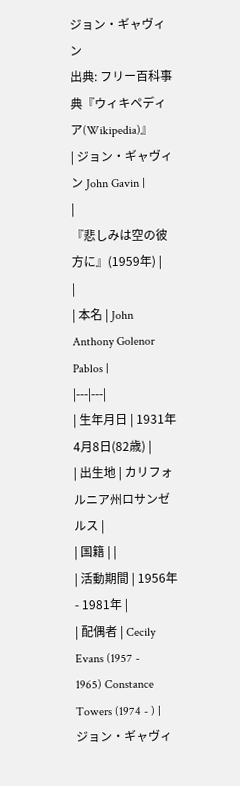ジョン・ギャヴィン
出典: フリー百科事典『ウィキペディア(Wikipedia)』
| ジョン・ギャヴィン John Gavin |
|
『悲しみは空の彼方に』(1959年) |
|
| 本名 | John Anthony Golenor Pablos |
|---|---|
| 生年月日 | 1931年4月8日(82歳) |
| 出生地 | カリフォルニア州ロサンゼルス |
| 国籍 | |
| 活動期間 | 1956年 - 1981年 |
| 配偶者 | Cecily Evans (1957 - 1965) Constance Towers (1974 - ) |
ジョン・ギャヴィ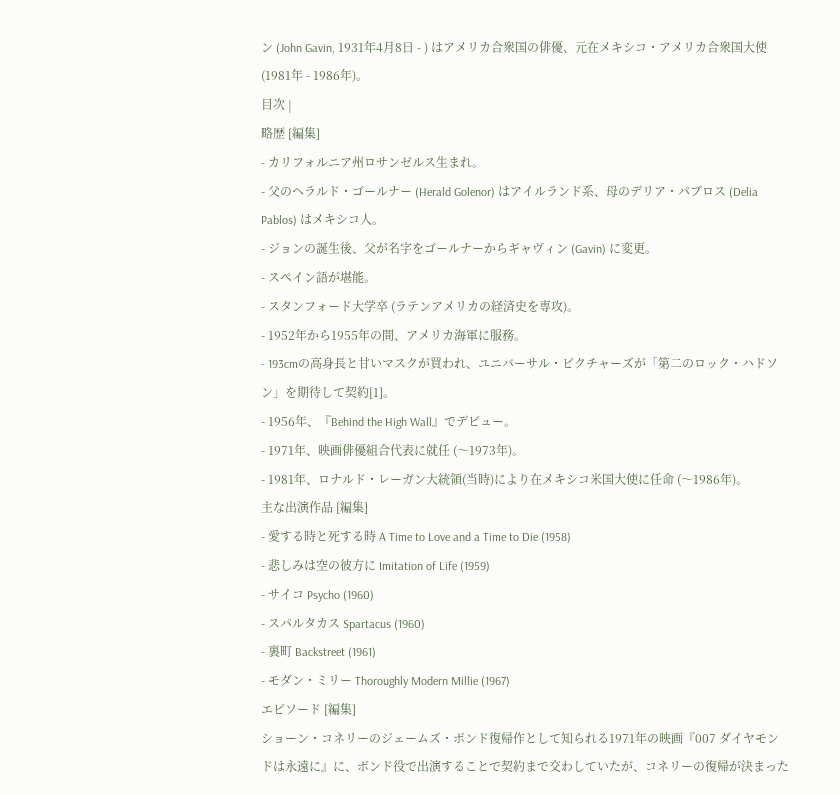ン (John Gavin, 1931年4月8日 - ) はアメリカ合衆国の俳優、元在メキシコ・アメリカ合衆国大使 (1981年 - 1986年)。
目次 |
略歴 [編集]
- カリフォルニア州ロサンゼルス生まれ。
- 父のヘラルド・ゴールナー (Herald Golenor) はアイルランド系、母のデリア・パブロス (Delia Pablos) はメキシコ人。
- ジョンの誕生後、父が名字をゴールナーからギャヴィン (Gavin) に変更。
- スペイン語が堪能。
- スタンフォード大学卒 (ラテンアメリカの経済史を専攻)。
- 1952年から1955年の間、アメリカ海軍に服務。
- 193cmの高身長と甘いマスクが買われ、ユニバーサル・ピクチャーズが「第二のロック・ハドソン」を期待して契約[1]。
- 1956年、『Behind the High Wall』でデビュー。
- 1971年、映画俳優組合代表に就任 (〜1973年)。
- 1981年、ロナルド・レーガン大統領(当時)により在メキシコ米国大使に任命 (〜1986年)。
主な出演作品 [編集]
- 愛する時と死する時 A Time to Love and a Time to Die (1958)
- 悲しみは空の彼方に Imitation of Life (1959)
- サイコ Psycho (1960)
- スパルタカス Spartacus (1960)
- 裏町 Backstreet (1961)
- モダン・ミリー Thoroughly Modern Millie (1967)
エピソード [編集]
ショーン・コネリーのジェームズ・ボンド復帰作として知られる1971年の映画『007 ダイヤモンドは永遠に』に、ボンド役で出演することで契約まで交わしていたが、コネリーの復帰が決まった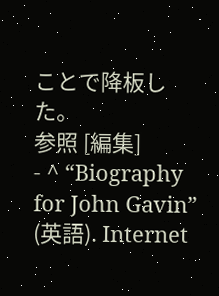ことで降板した。
参照 [編集]
- ^ “Biography for John Gavin” (英語). Internet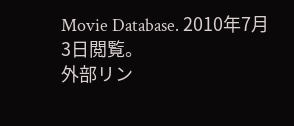Movie Database. 2010年7月3日閲覧。
外部リン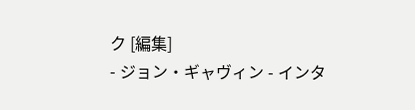ク [編集]
- ジョン・ギャヴィン - インタ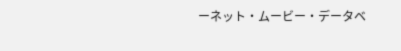ーネット・ムービー・データベ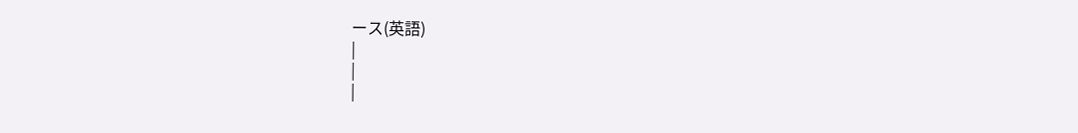ース(英語)
|
|
|